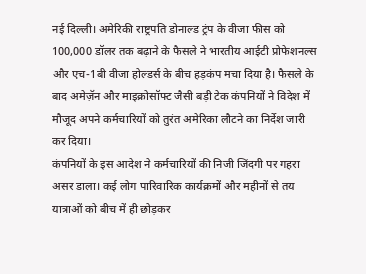नई दिल्ली। अमेरिकी राष्ट्रपति डोनाल्ड ट्रंप के वीजा फीस को 100,000 डॉलर तक बढ़ाने के फैसले ने भारतीय आईटी प्रोफेशनल्स और एच-1बी वीजा होल्डर्स के बीच हड़कंप मचा दिया है। फैसले के बाद अमेज़ॅन और माइक्रोसॉफ्ट जैसी बड़ी टेक कंपनियों ने विदेश में मौजूद अपने कर्मचारियों को तुरंत अमेरिका लौटने का निर्देश जारी कर दिया।
कंपनियों के इस आदेश ने कर्मचारियों की निजी जिंदगी पर गहरा असर डाला। कई लोग पारिवारिक कार्यक्रमों और महीनों से तय यात्राओं को बीच में ही छोड़कर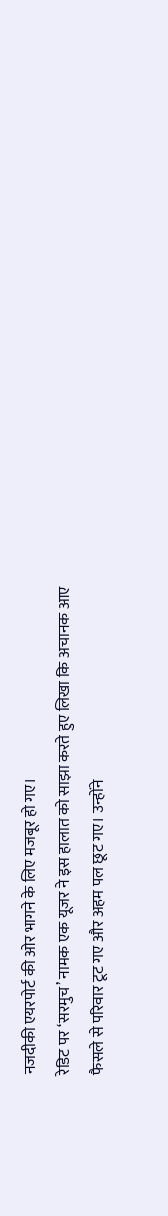नजदीकी एयरपोर्ट की ओर भागने के लिए मजबूर हो गए।
रेडिट पर ‘सरमुच’ नामक एक यूजर ने इस हालात को साझा करते हुए लिखा कि अचानक आए फैसले से परिवार टूट गए और अहम पल छूट गए। उन्होंने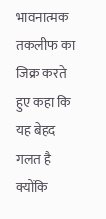भावनात्मक तकलीफ का जिक्र करते हुए कहा कि यह बेहद गलत है क्योंकि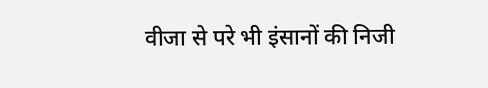वीजा से परे भी इंसानों की निजी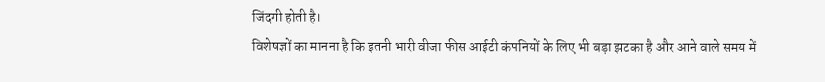जिंदगी होती है।
विशेषज्ञों का मानना है कि इतनी भारी वीजा फीस आईटी कंपनियों के लिए भी बड़ा झटका है और आने वाले समय में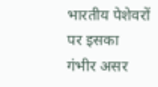भारतीय पेशेवरों पर इसका गंभीर असर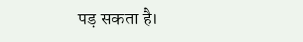पड़ सकता है।